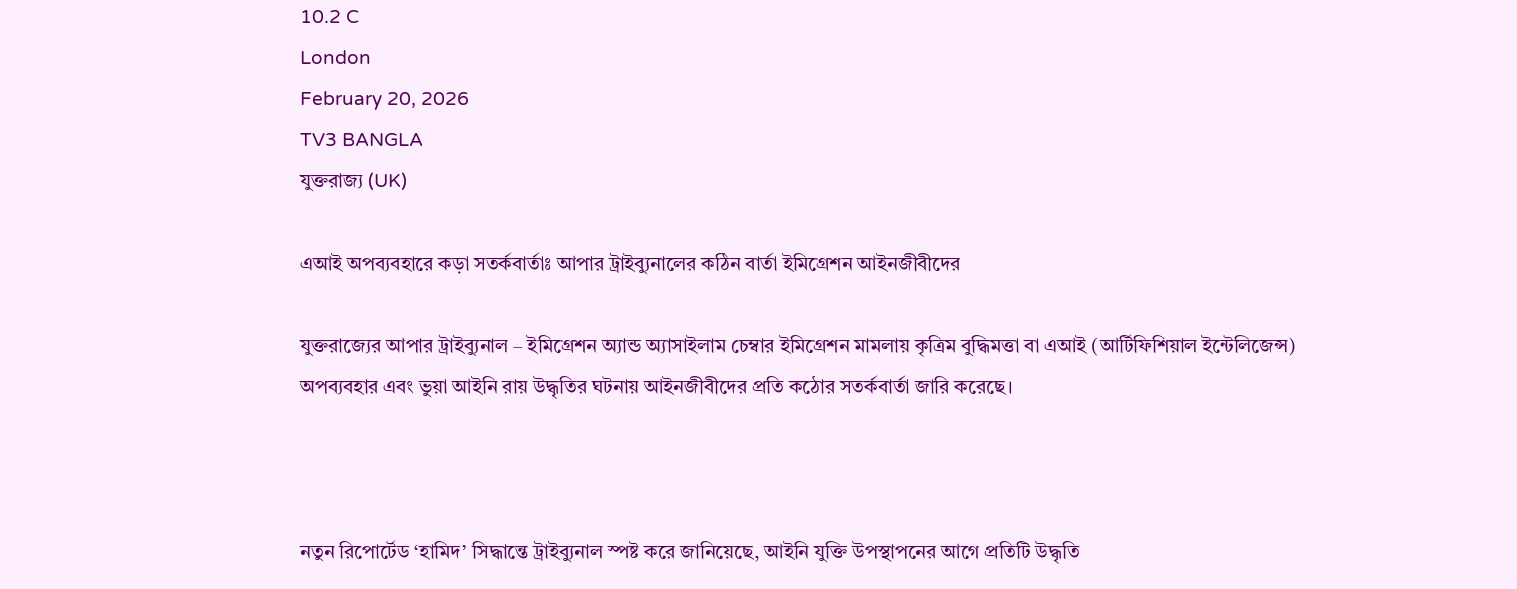10.2 C
London
February 20, 2026
TV3 BANGLA
যুক্তরাজ্য (UK)

এআই অপব্যবহারে কড়া সতর্কবার্তাঃ আপার ট্রাইব্যুনালের কঠিন বার্তা ইমিগ্রেশন আইনজীবীদের

যুক্তরাজ্যের আপার ট্রাইব্যুনাল – ইমিগ্রেশন অ্যান্ড অ্যাসাইলাম চেম্বার ইমিগ্রেশন মামলায় কৃত্রিম বুদ্ধিমত্তা বা এআই (আর্টিফিশিয়াল ইন্টেলিজেন্স) অপব্যবহার এবং ভুয়া আইনি রায় উদ্ধৃতির ঘটনায় আইনজীবীদের প্রতি কঠোর সতর্কবার্তা জারি করেছে।



নতুন রিপোর্টেড ‘হামিদ’ সিদ্ধান্তে ট্রাইব্যুনাল স্পষ্ট করে জানিয়েছে, আইনি যুক্তি উপস্থাপনের আগে প্রতিটি উদ্ধৃতি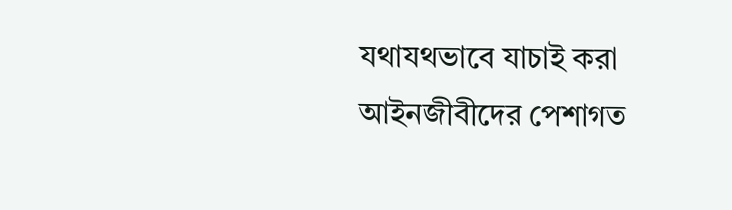যথাযথভাবে যাচাই করা আইনজীবীদের পেশাগত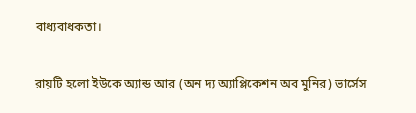বাধ্যবাধকতা।

রায়টি হলো ইউকে অ্যান্ড আর (অন দ্য অ্যাপ্লিকেশন অব মুনির) ভার্সেস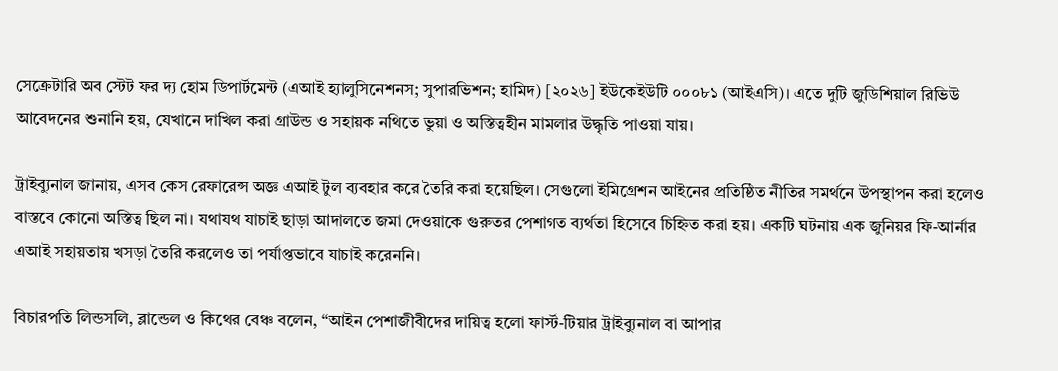সেক্রেটারি অব স্টেট ফর দ্য হোম ডিপার্টমেন্ট (এআই হ্যালুসিনেশনস; সুপারভিশন; হামিদ) [২০২৬] ইউকেইউটি ০০০৮১ (আইএসি)। এতে দুটি জুডিশিয়াল রিভিউ আবেদনের শুনানি হয়, যেখানে দাখিল করা গ্রাউন্ড ও সহায়ক নথিতে ভুয়া ও অস্তিত্বহীন মামলার উদ্ধৃতি পাওয়া যায়।

ট্রাইব্যুনাল জানায়, এসব কেস রেফারেন্স অজ্ঞ এআই টুল ব্যবহার করে তৈরি করা হয়েছিল। সেগুলো ইমিগ্রেশন আইনের প্রতিষ্ঠিত নীতির সমর্থনে উপস্থাপন করা হলেও বাস্তবে কোনো অস্তিত্ব ছিল না। যথাযথ যাচাই ছাড়া আদালতে জমা দেওয়াকে গুরুতর পেশাগত ব্যর্থতা হিসেবে চিহ্নিত করা হয়। একটি ঘটনায় এক জুনিয়র ফি-আর্নার এআই সহায়তায় খসড়া তৈরি করলেও তা পর্যাপ্তভাবে যাচাই করেননি।

বিচারপতি লিন্ডসলি, ব্লান্ডেল ও কিথের বেঞ্চ বলেন, “আইন পেশাজীবীদের দায়িত্ব হলো ফার্স্ট-টিয়ার ট্রাইব্যুনাল বা আপার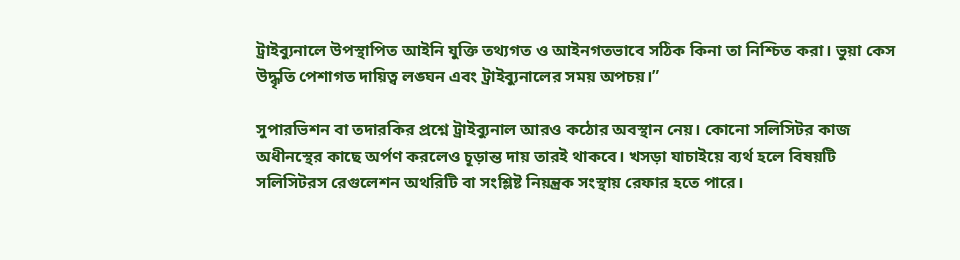ট্রাইব্যুনালে উপস্থাপিত আইনি যুক্তি তথ্যগত ও আইনগতভাবে সঠিক কিনা তা নিশ্চিত করা। ভুয়া কেস উদ্ধৃতি পেশাগত দায়িত্ব লঙ্ঘন এবং ট্রাইব্যুনালের সময় অপচয়।”

সুপারভিশন বা তদারকির প্রশ্নে ট্রাইব্যুনাল আরও কঠোর অবস্থান নেয়। কোনো সলিসিটর কাজ অধীনস্থের কাছে অর্পণ করলেও চূড়ান্ত দায় তারই থাকবে। খসড়া যাচাইয়ে ব্যর্থ হলে বিষয়টি সলিসিটরস রেগুলেশন অথরিটি বা সংশ্লিষ্ট নিয়ন্ত্রক সংস্থায় রেফার হতে পারে।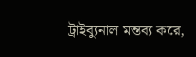ট্রাইব্যুনাল মন্তব্য করে,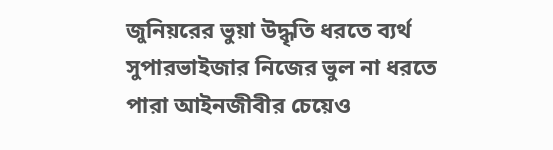জুনিয়রের ভুয়া উদ্ধৃতি ধরতে ব্যর্থ সুপারভাইজার নিজের ভুল না ধরতে পারা আইনজীবীর চেয়েও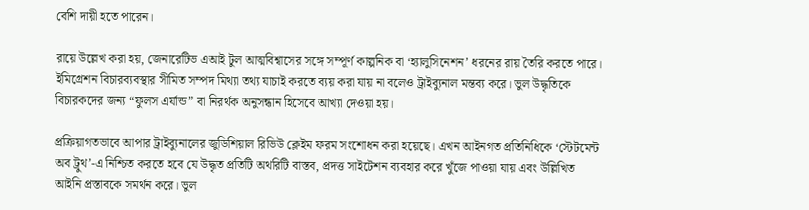বেশি দায়ী হতে পারেন।

রায়ে উল্লেখ করা হয়, জেনারেটিভ এআই টুল আত্মবিশ্বাসের সঙ্গে সম্পূর্ণ কাল্পনিক বা ‘হ্যালুসিনেশন’ ধরনের রায় তৈরি করতে পারে। ইমিগ্রেশন বিচারব্যবস্থার সীমিত সম্পদ মিথ্যা তথ্য যাচাই করতে ব্যয় করা যায় না বলেও ট্রাইব্যুনাল মন্তব্য করে। ভুল উদ্ধৃতিকে বিচারকদের জন্য “ফুলস এর্যান্ড” বা নিরর্থক অনুসন্ধান হিসেবে আখ্যা দেওয়া হয়।

প্রক্রিয়াগতভাবে আপার ট্রাইব্যুনালের জুডিশিয়াল রিভিউ ক্লেইম ফরম সংশোধন করা হয়েছে। এখন আইনগত প্রতিনিধিকে ‘স্টেটমেন্ট অব ট্রুথ’-এ নিশ্চিত করতে হবে যে উদ্ধৃত প্রতিটি অথরিটি বাস্তব, প্রদত্ত সাইটেশন ব্যবহার করে খুঁজে পাওয়া যায় এবং উল্লিখিত আইনি প্রস্তাবকে সমর্থন করে। ভুল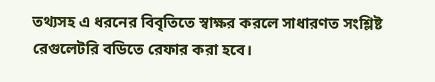তথ্যসহ এ ধরনের বিবৃতিতে স্বাক্ষর করলে সাধারণত সংশ্লিষ্ট রেগুলেটরি বডিতে রেফার করা হবে।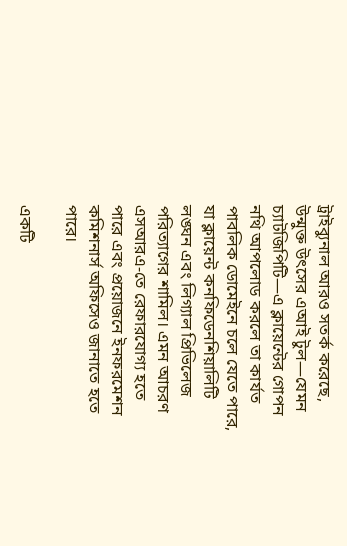ট্রাইব্যুনাল আরও সতর্ক করেছে, উন্মুক্ত উৎসের এআই টুল—যেমন চ্যাটজিপিটি—এ ক্লায়েন্টের গোপন নথি আপলোড করলে তা কার্যত পাবলিক ডোমেইনে চলে যেতে পারে, যা ক্লায়েন্ট কনফিডেনশিয়ালিটি লঙ্ঘন এবং লিগ্যাল প্রিভিলেজ পরিত্যাগের শামিল। এমন আচরণ এসআরএ-তে রেফারযোগ্য হতে পারে এবং প্রয়োজনে ইনফরমেশন কমিশনার্স অফিসেও জানাতে হতে পারে।

একটি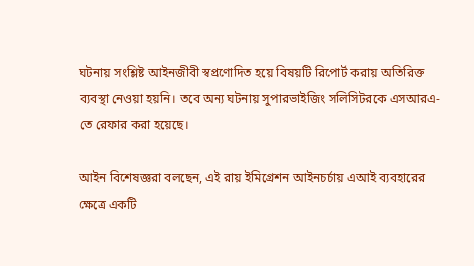ঘটনায় সংশ্লিষ্ট আইনজীবী স্বপ্রণোদিত হয়ে বিষয়টি রিপোর্ট করায় অতিরিক্ত ব্যবস্থা নেওয়া হয়নি। তবে অন্য ঘটনায় সুপারভাইজিং সলিসিটরকে এসআরএ-তে রেফার করা হয়েছে।

আইন বিশেষজ্ঞরা বলছেন, এই রায় ইমিগ্রেশন আইনচর্চায় এআই ব্যবহারের ক্ষেত্রে একটি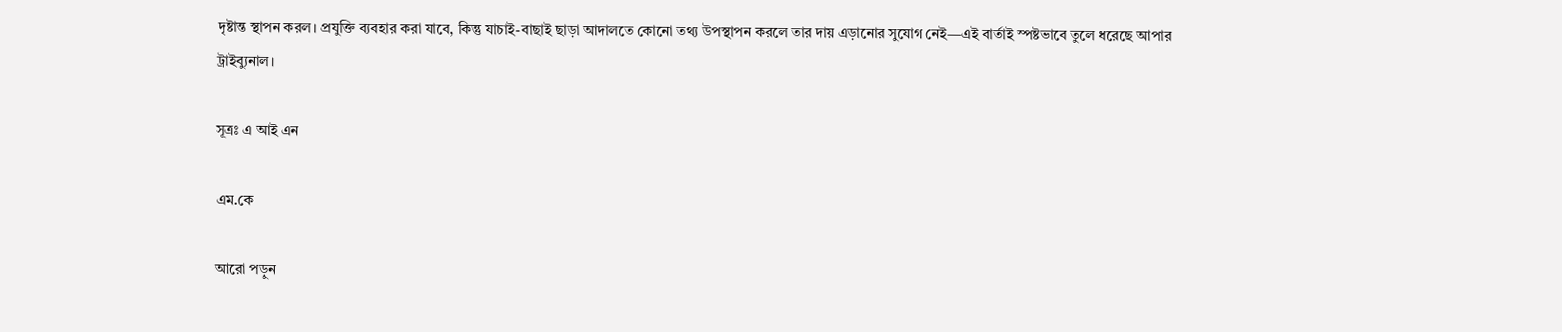দৃষ্টান্ত স্থাপন করল। প্রযুক্তি ব্যবহার করা যাবে, কিন্তু যাচাই-বাছাই ছাড়া আদালতে কোনো তথ্য উপস্থাপন করলে তার দায় এড়ানোর সুযোগ নেই—এই বার্তাই স্পষ্টভাবে তুলে ধরেছে আপার ট্রাইব্যুনাল।

সূত্রঃ এ আই এন

এম.কে

আরো পড়ুন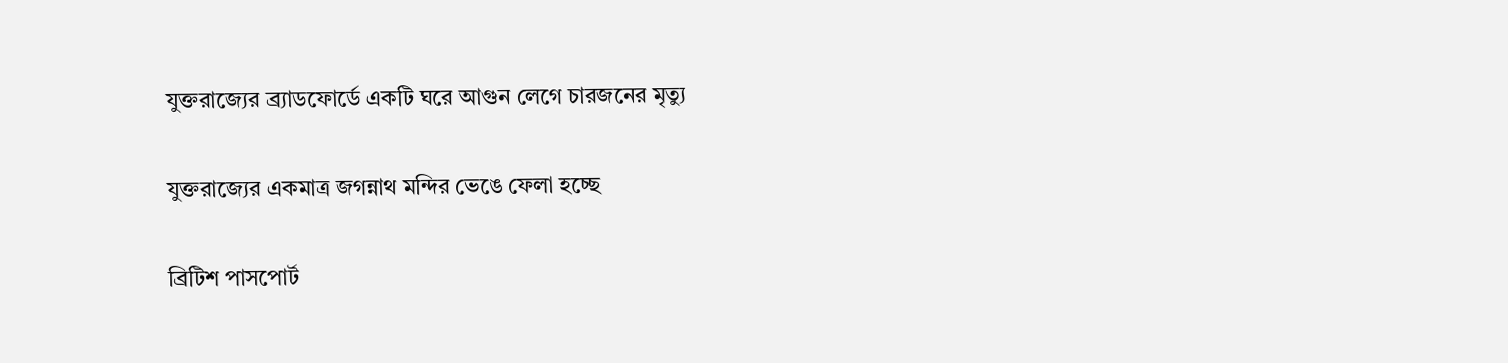যুক্তরাজ্যের ব্র্যাডফোর্ডে একটি ঘরে আগুন লেগে চারজনের মৃত্যু

যুক্তরাজ্যের একমাত্র জগন্নাথ মন্দির ভেঙে ফেলা হচ্ছে

ব্রিটিশ পাসপোর্ট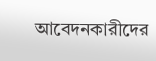আবেদনকারীদের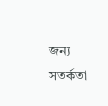জন্য সতর্কতা